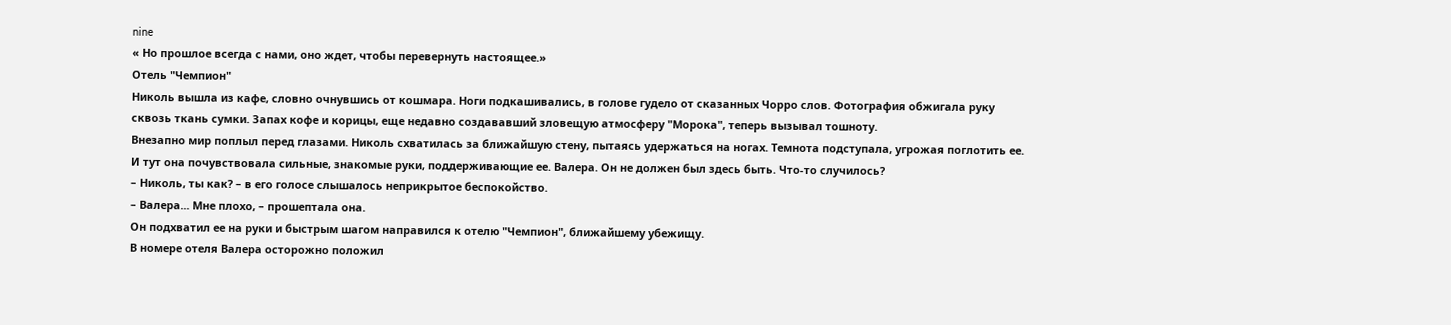nine
« Но прошлое всегда с нами, оно ждет, чтобы перевернуть настоящее.»
Отель "Чемпион"
Николь вышла из кафе, словно очнувшись от кошмара. Ноги подкашивались, в голове гудело от сказанных Чорро слов. Фотография обжигала руку сквозь ткань сумки. Запах кофе и корицы, еще недавно создававший зловещую атмосферу "Морока", теперь вызывал тошноту.
Внезапно мир поплыл перед глазами. Николь схватилась за ближайшую стену, пытаясь удержаться на ногах. Темнота подступала, угрожая поглотить ее.
И тут она почувствовала сильные, знакомые руки, поддерживающие ее. Валера. Он не должен был здесь быть. Что-то случилось?
– Николь, ты как? – в его голосе слышалось неприкрытое беспокойство.
– Валера... Мне плохо, – прошептала она.
Он подхватил ее на руки и быстрым шагом направился к отелю "Чемпион", ближайшему убежищу.
В номере отеля Валера осторожно положил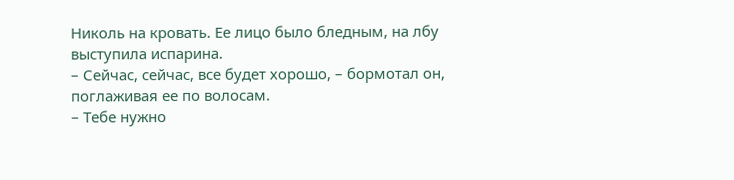Николь на кровать. Ее лицо было бледным, на лбу выступила испарина.
– Сейчас, сейчас, все будет хорошо, – бормотал он, поглаживая ее по волосам.
– Тебе нужно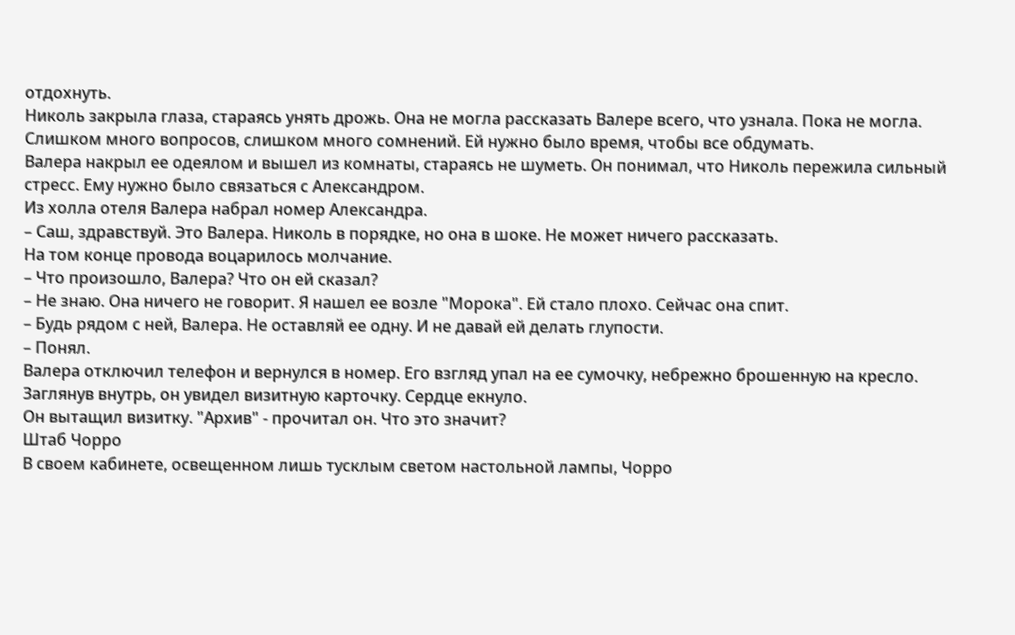отдохнуть.
Николь закрыла глаза, стараясь унять дрожь. Она не могла рассказать Валере всего, что узнала. Пока не могла. Слишком много вопросов, слишком много сомнений. Ей нужно было время, чтобы все обдумать.
Валера накрыл ее одеялом и вышел из комнаты, стараясь не шуметь. Он понимал, что Николь пережила сильный стресс. Ему нужно было связаться с Александром.
Из холла отеля Валера набрал номер Александра.
– Саш, здравствуй. Это Валера. Николь в порядке, но она в шоке. Не может ничего рассказать.
На том конце провода воцарилось молчание.
– Что произошло, Валера? Что он ей сказал?
– Не знаю. Она ничего не говорит. Я нашел ее возле "Морока". Ей стало плохо. Сейчас она спит.
– Будь рядом с ней, Валера. Не оставляй ее одну. И не давай ей делать глупости.
– Понял.
Валера отключил телефон и вернулся в номер. Его взгляд упал на ее сумочку, небрежно брошенную на кресло. Заглянув внутрь, он увидел визитную карточку. Сердце екнуло.
Он вытащил визитку. "Архив" - прочитал он. Что это значит?
Штаб Чорро
В своем кабинете, освещенном лишь тусклым светом настольной лампы, Чорро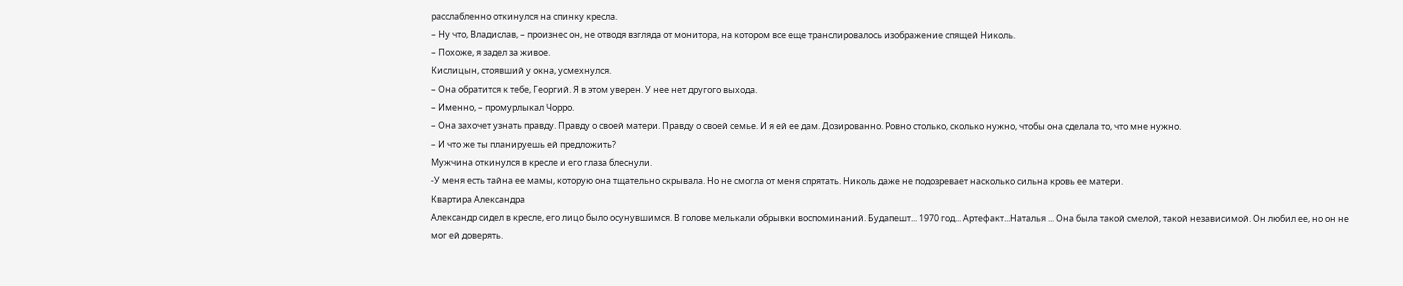расслабленно откинулся на спинку кресла.
– Ну что, Владислав, – произнес он, не отводя взгляда от монитора, на котором все еще транслировалось изображение спящей Николь.
– Похоже, я задел за живое.
Кислицын, стоявший у окна, усмехнулся.
– Она обратится к тебе, Георгий. Я в этом уверен. У нее нет другого выхода.
– Именно, – промурлыкал Чорро.
– Она захочет узнать правду. Правду о своей матери. Правду о своей семье. И я ей ее дам. Дозированно. Ровно столько, сколько нужно, чтобы она сделала то, что мне нужно.
– И что же ты планируешь ей предложить?
Мужчина откинулся в кресле и его глаза блеснули.
-У меня есть тайна ее мамы, которую она тщательно скрывала. Но не смогла от меня спрятать. Николь даже не подозревает насколько сильна кровь ее матери.
Квартира Александра
Александр сидел в кресле, его лицо было осунувшимся. В голове мелькали обрывки воспоминаний. Будапешт... 1970 год... Артефакт...Наталья ... Она была такой смелой, такой независимой. Он любил ее, но он не мог ей доверять.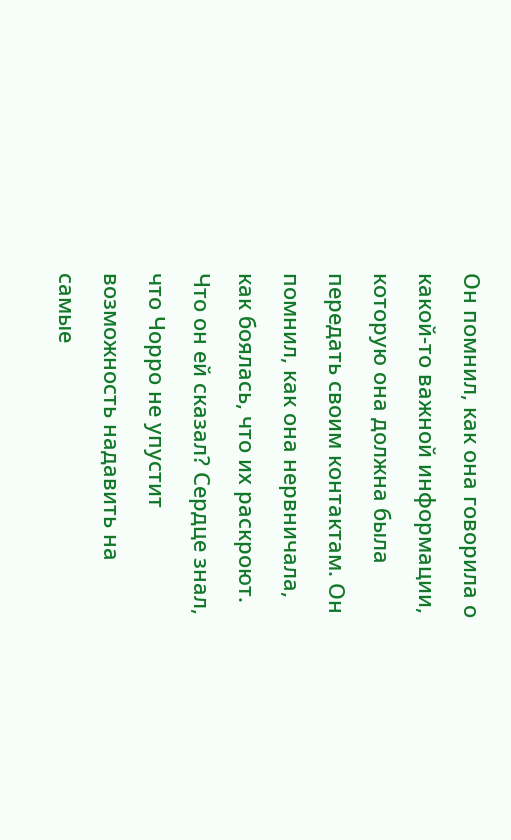Он помнил, как она говорила о какой-то важной информации, которую она должна была передать своим контактам. Он помнил, как она нервничала, как боялась, что их раскроют.
Что он ей сказал? Сердце знал, что Чорро не упустит возможность надавить на самые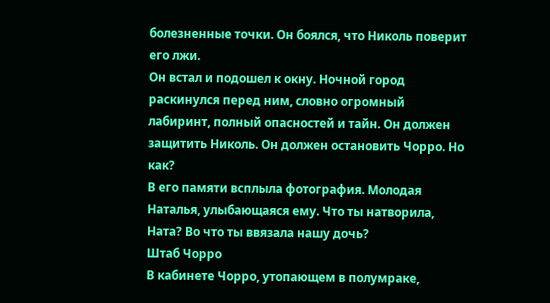болезненные точки. Он боялся, что Николь поверит его лжи.
Он встал и подошел к окну. Ночной город раскинулся перед ним, словно огромный лабиринт, полный опасностей и тайн. Он должен защитить Николь. Он должен остановить Чорро. Но как?
В его памяти всплыла фотография. Молодая Наталья, улыбающаяся ему. Что ты натворила, Ната? Во что ты ввязала нашу дочь?
Штаб Чорро
В кабинете Чорро, утопающем в полумраке,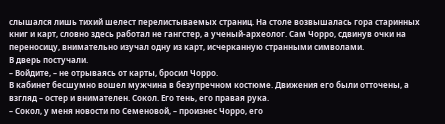слышался лишь тихий шелест перелистываемых страниц. На столе возвышалась гора старинных книг и карт, словно здесь работал не гангстер, а ученый-археолог. Сам Чорро, сдвинув очки на переносицу, внимательно изучал одну из карт, исчерканную странными символами.
В дверь постучали.
– Войдите, – не отрываясь от карты, бросил Чорро.
В кабинет бесшумно вошел мужчина в безупречном костюме. Движения его были отточены, а взгляд – остер и внимателен. Сокол. Его тень, его правая рука.
– Сокол, у меня новости по Семеновой, – произнес Чорро, его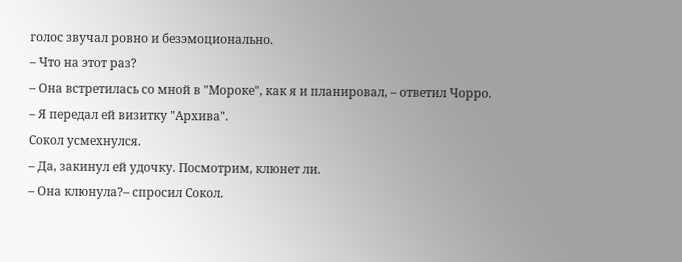голос звучал ровно и безэмоционально.
– Что на этот раз?
– Она встретилась со мной в "Мороке", как я и планировал, – ответил Чорро.
– Я передал ей визитку "Архива".
Сокол усмехнулся.
– Да, закинул ей удочку. Посмотрим, клюнет ли.
– Она клюнула?– спросил Сокол.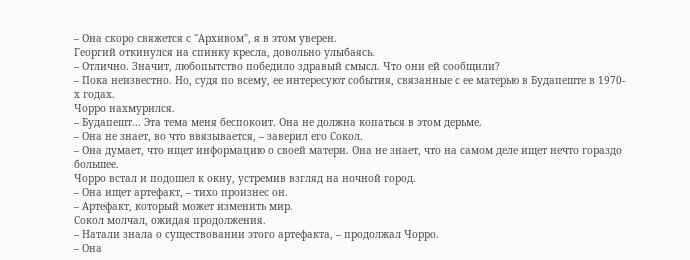– Она скоро свяжется с "Архивом", я в этом уверен.
Георгий откинулся на спинку кресла, довольно улыбаясь.
– Отлично. Значит, любопытство победило здравый смысл. Что они ей сообщили?
– Пока неизвестно. Но, судя по всему, ее интересуют события, связанные с ее матерью в Будапеште в 1970-х годах.
Чорро нахмурился.
– Будапешт... Эта тема меня беспокоит. Она не должна копаться в этом дерьме.
– Она не знает, во что ввязывается, – заверил его Сокол.
– Она думает, что ищет информацию о своей матери. Она не знает, что на самом деле ищет нечто гораздо большее.
Чорро встал и подошел к окну, устремив взгляд на ночной город.
– Она ищет артефакт, – тихо произнес он.
– Артефакт, который может изменить мир.
Сокол молчал, ожидая продолжения.
– Натали знала о существовании этого артефакта, – продолжал Чорро.
– Она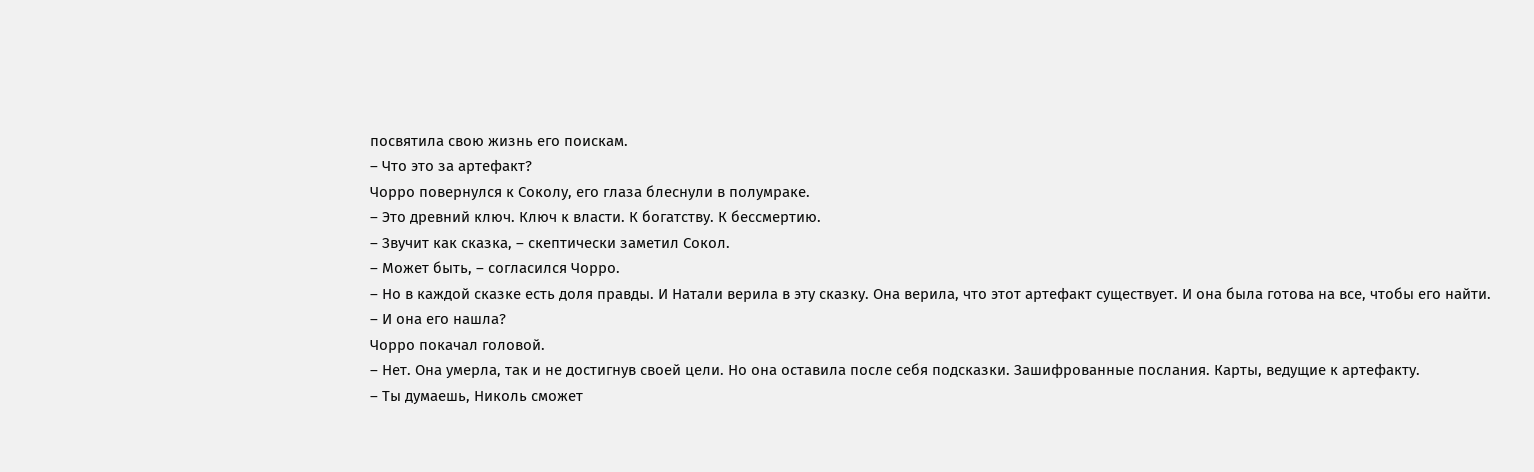посвятила свою жизнь его поискам.
– Что это за артефакт?
Чорро повернулся к Соколу, его глаза блеснули в полумраке.
– Это древний ключ. Ключ к власти. К богатству. К бессмертию.
– Звучит как сказка, – скептически заметил Сокол.
– Может быть, – согласился Чорро.
– Но в каждой сказке есть доля правды. И Натали верила в эту сказку. Она верила, что этот артефакт существует. И она была готова на все, чтобы его найти.
– И она его нашла?
Чорро покачал головой.
– Нет. Она умерла, так и не достигнув своей цели. Но она оставила после себя подсказки. Зашифрованные послания. Карты, ведущие к артефакту.
– Ты думаешь, Николь сможет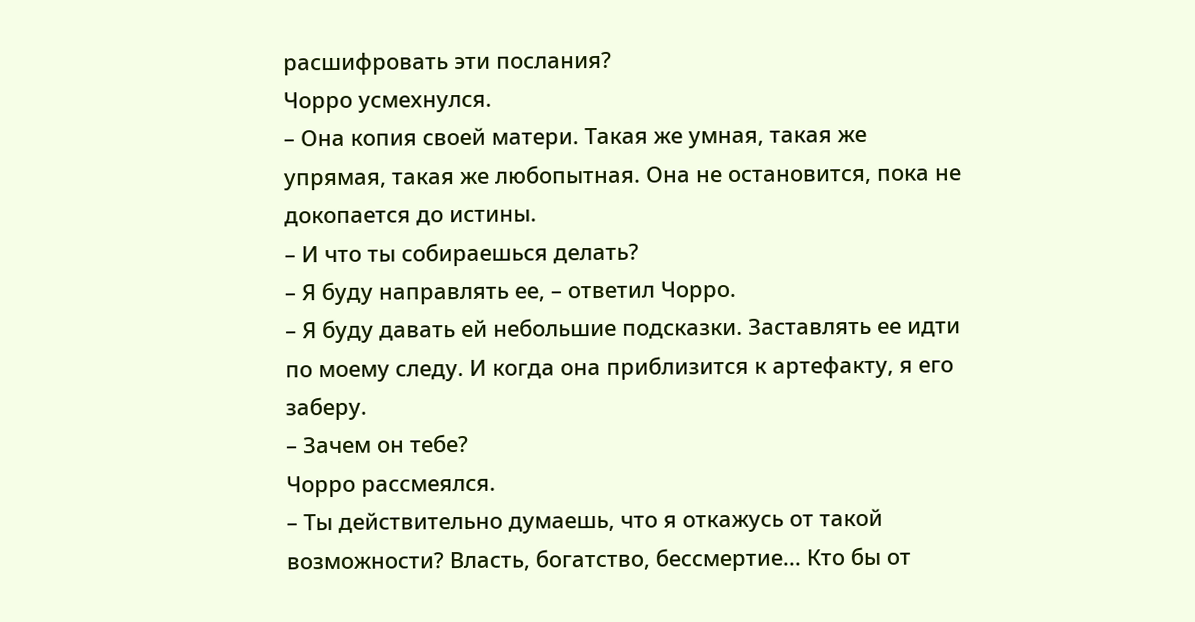расшифровать эти послания?
Чорро усмехнулся.
– Она копия своей матери. Такая же умная, такая же упрямая, такая же любопытная. Она не остановится, пока не докопается до истины.
– И что ты собираешься делать?
– Я буду направлять ее, – ответил Чорро.
– Я буду давать ей небольшие подсказки. Заставлять ее идти по моему следу. И когда она приблизится к артефакту, я его заберу.
– Зачем он тебе?
Чорро рассмеялся.
– Ты действительно думаешь, что я откажусь от такой возможности? Власть, богатство, бессмертие... Кто бы от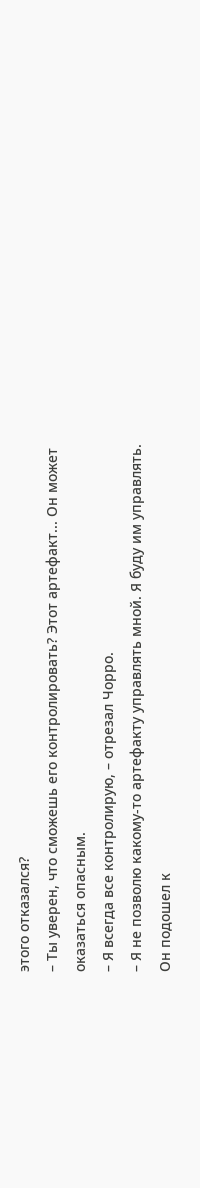этого отказался?
– Ты уверен, что сможешь его контролировать? Этот артефакт... Он может оказаться опасным.
– Я всегда все контролирую, – отрезал Чорро.
– Я не позволю какому-то артефакту управлять мной. Я буду им управлять.
Он подошел к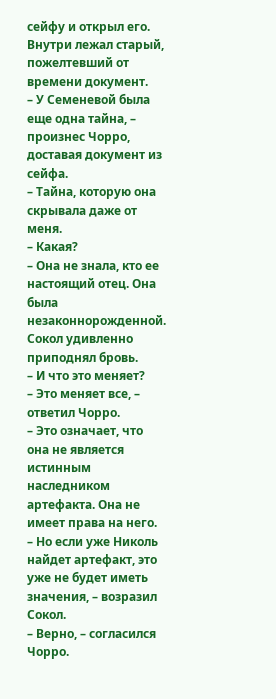сейфу и открыл его. Внутри лежал старый, пожелтевший от времени документ.
– У Семеневой была еще одна тайна, – произнес Чорро, доставая документ из сейфа.
– Тайна, которую она скрывала даже от меня.
– Какая?
– Она не знала, кто ее настоящий отец. Она была незаконнорожденной.
Сокол удивленно приподнял бровь.
– И что это меняет?
– Это меняет все, – ответил Чорро.
– Это означает, что она не является истинным наследником артефакта. Она не имеет права на него.
– Но если уже Николь найдет артефакт, это уже не будет иметь значения, – возразил Сокол.
– Верно, – согласился Чорро.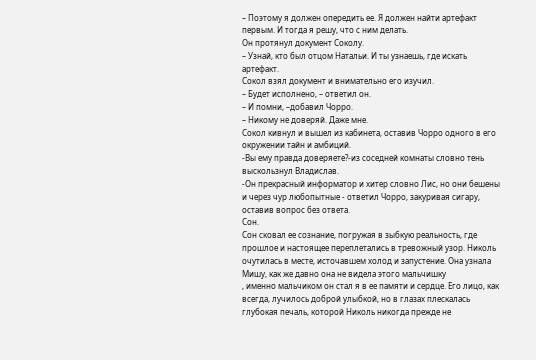– Поэтому я должен опередить ее. Я должен найти артефакт первым. И тогда я решу, что с ним делать.
Он протянул документ Соколу.
– Узнай, кто был отцом Натальи. И ты узнаешь, где искать артефакт.
Сокол взял документ и внимательно его изучил.
– Будет исполнено, – ответил он.
– И помни, –добавил Чорро.
– Никому не доверяй. Даже мне.
Сокол кивнул и вышел из кабинета, оставив Чорро одного в его окружении тайн и амбиций.
-Вы ему правда доверяете?-из соседней комнаты словно тень выскользнул Владислав.
-Он прекрасный информатор и хитер словно Лис, но они бешены и через чур любопытные - ответил Чорро, закуривая сигару, оставив вопрос без ответа.
Сон.
Сон сковал ее сознание, погружая в зыбкую реальность, где прошлое и настоящее переплетались в тревожный узор. Николь очутилась в месте, источавшем холод и запустение. Она узнала Мишу, как же давно она не видела этого мальчишку
, именно мальчиком он стал я в ее памяти и сердце. Его лицо, как всегда, лучилось доброй улыбкой, но в глазах плескалась глубокая печаль, которой Николь никогда прежде не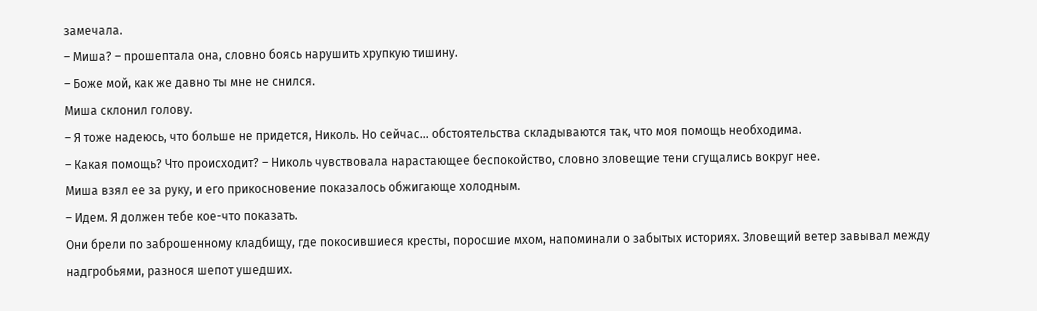замечала.
– Миша? – прошептала она, словно боясь нарушить хрупкую тишину.
– Боже мой, как же давно ты мне не снился.
Миша склонил голову.
– Я тоже надеюсь, что больше не придется, Николь. Но сейчас... обстоятельства складываются так, что моя помощь необходима.
– Какая помощь? Что происходит? – Николь чувствовала нарастающее беспокойство, словно зловещие тени сгущались вокруг нее.
Миша взял ее за руку, и его прикосновение показалось обжигающе холодным.
– Идем. Я должен тебе кое-что показать.
Они брели по заброшенному кладбищу, где покосившиеся кресты, поросшие мхом, напоминали о забытых историях. Зловещий ветер завывал между надгробьями, разнося шепот ушедших.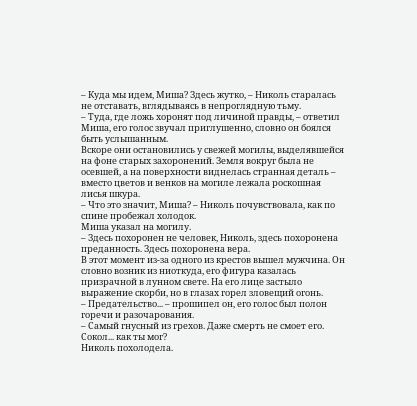– Куда мы идем, Миша? Здесь жутко, – Николь старалась не отставать, вглядываясь в непроглядную тьму.
– Туда, где ложь хоронят под личиной правды, – ответил Миша, его голос звучал приглушенно, словно он боялся быть услышанным.
Вскоре они остановились у свежей могилы, выделявшейся на фоне старых захоронений. Земля вокруг была не осевшей, а на поверхности виднелась странная деталь – вместо цветов и венков на могиле лежала роскошная лисья шкура.
– Что это значит, Миша? – Николь почувствовала, как по спине пробежал холодок.
Миша указал на могилу.
– Здесь похоронен не человек, Николь, здесь похоронена преданность. Здесь похоронена вера.
В этот момент из-за одного из крестов вышел мужчина. Он словно возник из ниоткуда, его фигура казалась призрачной в лунном свете. На его лице застыло выражение скорби, но в глазах горел зловещий огонь.
– Предательство... – прошипел он, его голос был полон горечи и разочарования.
– Самый гнусный из грехов. Даже смерть не смоет его. Сокол... как ты мог?
Николь похолодела.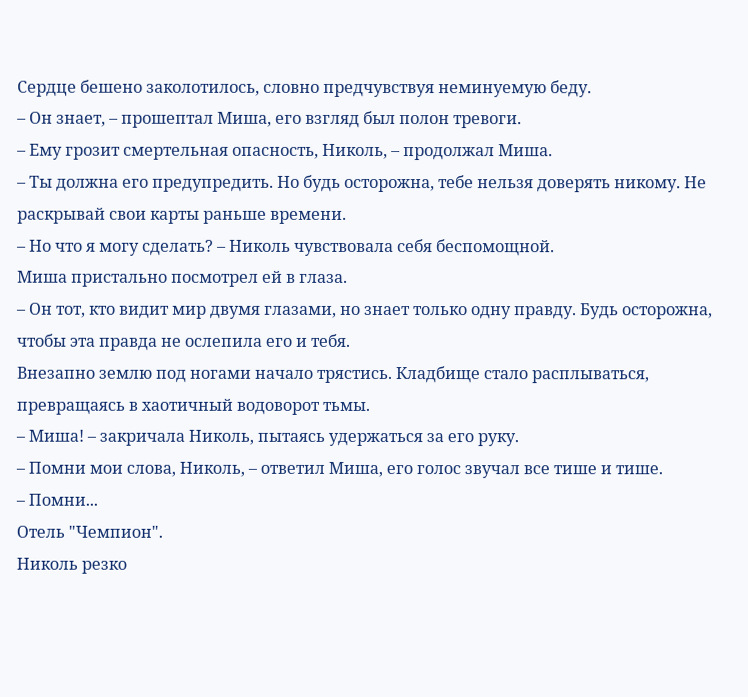Сердце бешено заколотилось, словно предчувствуя неминуемую беду.
– Он знает, – прошептал Миша, его взгляд был полон тревоги.
– Ему грозит смертельная опасность, Николь, – продолжал Миша.
– Ты должна его предупредить. Но будь осторожна, тебе нельзя доверять никому. Не раскрывай свои карты раньше времени.
– Но что я могу сделать? – Николь чувствовала себя беспомощной.
Миша пристально посмотрел ей в глаза.
– Он тот, кто видит мир двумя глазами, но знает только одну правду. Будь осторожна, чтобы эта правда не ослепила его и тебя.
Внезапно землю под ногами начало трястись. Кладбище стало расплываться, превращаясь в хаотичный водоворот тьмы.
– Миша! – закричала Николь, пытаясь удержаться за его руку.
– Помни мои слова, Николь, – ответил Миша, его голос звучал все тише и тише.
– Помни...
Отель "Чемпион".
Николь резко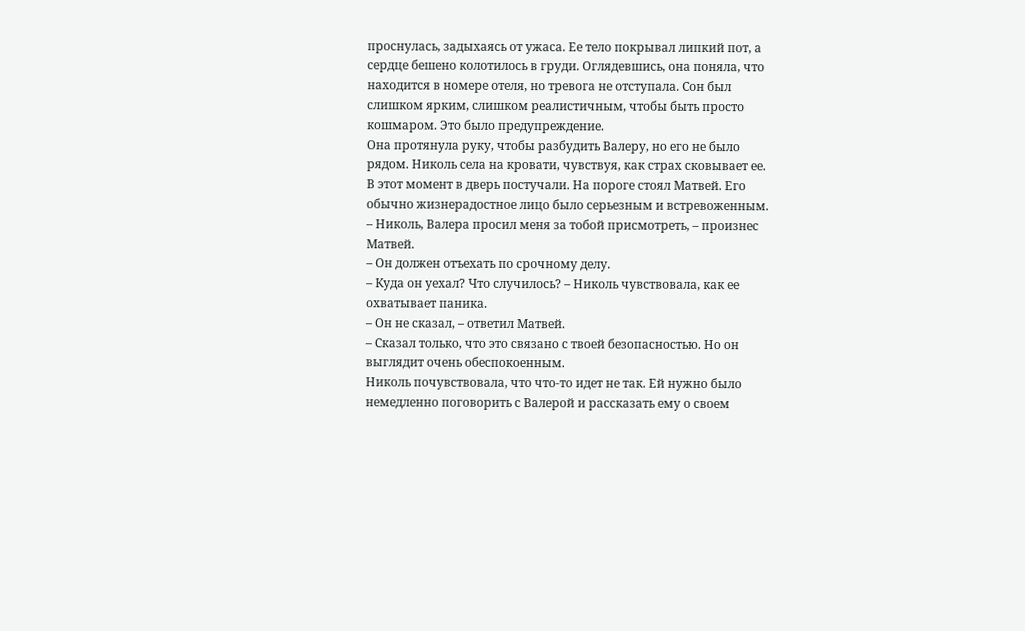проснулась, задыхаясь от ужаса. Ее тело покрывал липкий пот, а сердце бешено колотилось в груди. Оглядевшись, она поняла, что находится в номере отеля, но тревога не отступала. Сон был слишком ярким, слишком реалистичным, чтобы быть просто кошмаром. Это было предупреждение.
Она протянула руку, чтобы разбудить Валеру, но его не было рядом. Николь села на кровати, чувствуя, как страх сковывает ее.
В этот момент в дверь постучали. На пороге стоял Матвей. Его обычно жизнерадостное лицо было серьезным и встревоженным.
– Николь, Валера просил меня за тобой присмотреть, – произнес Матвей.
– Он должен отъехать по срочному делу.
– Куда он уехал? Что случилось? – Николь чувствовала, как ее охватывает паника.
– Он не сказал, – ответил Матвей.
– Сказал только, что это связано с твоей безопасностью. Но он выглядит очень обеспокоенным.
Николь почувствовала, что что-то идет не так. Ей нужно было немедленно поговорить с Валерой и рассказать ему о своем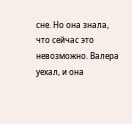сне. Но она знала, что сейчас это невозможно. Валера уехал, и она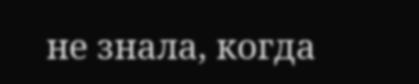не знала, когда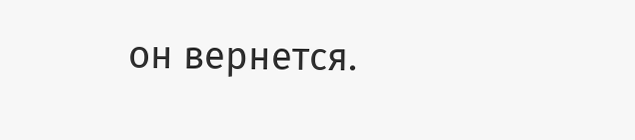он вернется.